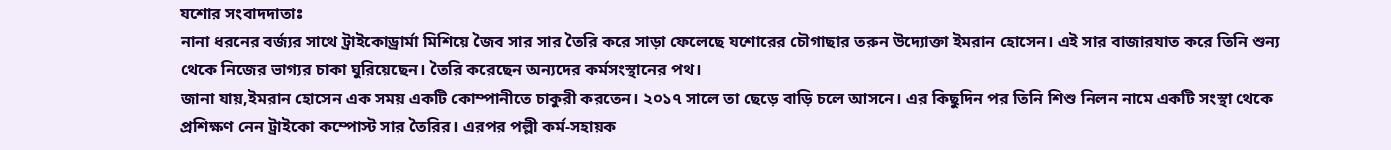যশোর সংবাদদাতাঃ
নানা ধরনের বর্জ্যর সাথে ট্রাইকোড্রার্মা মিশিয়ে জৈব সার সার তৈরি করে সাড়া ফেলেছে যশোরের চৌগাছার তরুন উদ্যোক্তা ইমরান হোসেন। এই সার বাজারযাত করে তিনি শুন্য থেকে নিজের ভাগ্যর চাকা ঘুরিয়েছেন। তৈরি করেছেন অন্যদের কর্মসংস্থানের পথ।
জানা যায়,ইমরান হোসেন এক সময় একটি কোম্পানীতে চাকুরী করতেন। ২০১৭ সালে তা ছেড়ে বাড়ি চলে আসনে। এর কিছুদিন পর তিনি শিশু নিলন নামে একটি সংস্থা থেকে প্রশিক্ষণ নেন ট্রাইকো কম্পোস্ট সার তৈরির। এরপর পল্লী কর্ম-সহায়ক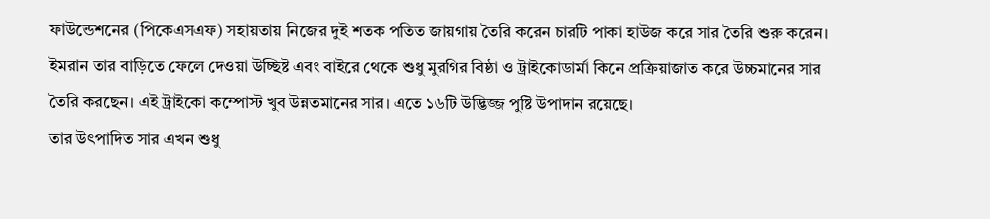ফাউন্ডেশনের (পিকেএসএফ) সহায়তায় নিজের দুই শতক পতিত জায়গায় তৈরি করেন চারটি পাকা হাউজ করে সার তৈরি শুরু করেন।
ইমরান তার বাড়িতে ফেলে দেওয়া উচ্ছিষ্ট এবং বাইরে থেকে শুধু মুরগির বিষ্ঠা ও ট্রাইকোডার্মা কিনে প্রক্রিয়াজাত করে উচ্চমানের সার তৈরি করছেন। এই ট্রাইকো কম্পোস্ট খুব উন্নতমানের সার। এতে ১৬টি উদ্ভিজ্জ পুষ্টি উপাদান রয়েছে।
তার উৎপাদিত সার এখন শুধু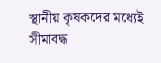স্থানীয় কৃষকদের মধ্যেই সীমাবদ্ধ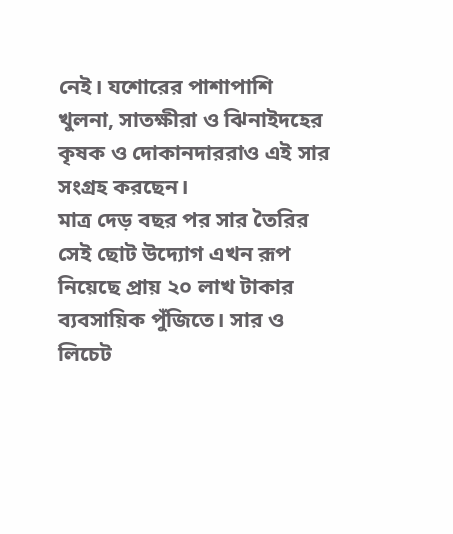নেই। যশোরের পাশাপাশি খুলনা, সাতক্ষীরা ও ঝিনাইদহের কৃষক ও দোকানদাররাও এই সার সংগ্রহ করছেন।
মাত্র দেড় বছর পর সার তৈরির সেই ছোট উদ্যোগ এখন রূপ নিয়েছে প্রায় ২০ লাখ টাকার ব্যবসায়িক পুঁজিতে। সার ও লিচেট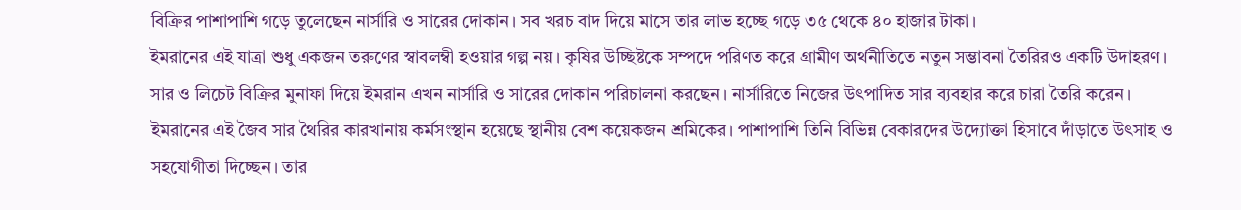বিক্রির পাশাপাশি গড়ে তুলেছেন নার্সারি ও সারের দোকান। সব খরচ বাদ দিয়ে মাসে তার লাভ হচ্ছে গড়ে ৩৫ থেকে ৪০ হাজার টাকা।
ইমরানের এই যাত্রা শুধু একজন তরুণের স্বাবলম্বী হওয়ার গল্প নয়। কৃষির উচ্ছিষ্টকে সম্পদে পরিণত করে গ্রামীণ অর্থনীতিতে নতুন সম্ভাবনা তৈরিরও একটি উদাহরণ।
সার ও লিচেট বিক্রির মুনাফা দিয়ে ইমরান এখন নার্সারি ও সারের দোকান পরিচালনা করছেন। নার্সারিতে নিজের উৎপাদিত সার ব্যবহার করে চারা তৈরি করেন।
ইমরানের এই জৈব সার থৈরির কারখানায় কর্মসংস্থান হয়েছে স্থানীয় বেশ কয়েকজন শ্রমিকের। পাশাপাশি তিনি বিভিন্ন বেকারদের উদ্যোক্তা হিসাবে দাঁড়াতে উৎসাহ ও সহযোগীতা দিচ্ছেন। তার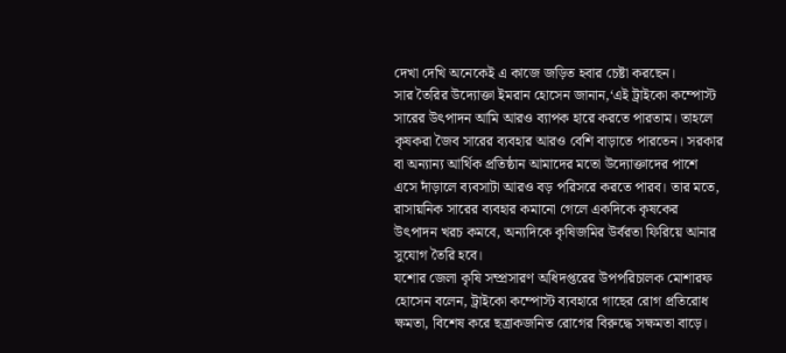দেখা দেখি অনেকেই এ কাজে জড়িত হবার চেষ্টা করছেন।
সার তৈরির উদ্যোক্তা ইমরান হোসেন জানান,‘এই ট্রাইকো কম্পোস্ট সারের উৎপাদন আমি আরও ব্যাপক হারে করতে পারতাম। তাহলে কৃষকরা জৈব সারের ব্যবহার আরও বেশি বাড়াতে পারতেন। সরকার বা অন্যান্য আর্থিক প্রতিষ্ঠান আমাদের মতো উদ্যোক্তাদের পাশে এসে দাঁড়ালে ব্যবসাটা আরও বড় পরিসরে করতে পারব। তার মতে, রাসায়নিক সারের ব্যবহার কমানো গেলে একদিকে কৃষকের উৎপাদন খরচ কমবে, অন্যদিকে কৃষিজমির উর্বরতা ফিরিয়ে আনার সুযোগ তৈরি হবে।
যশোর জেলা কৃষি সম্প্রসারণ অধিদপ্তরের উপপরিচালক মোশারফ হোসেন বলেন, ট্রাইকো কম্পোস্ট ব্যবহারে গাছের রোগ প্রতিরোধ ক্ষমতা, বিশেষ করে ছত্রাকজনিত রোগের বিরুদ্ধে সক্ষমতা বাড়ে।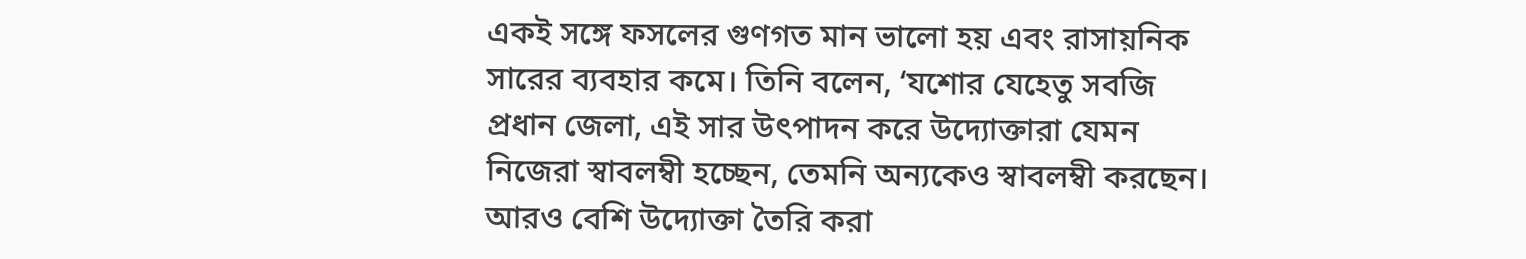একই সঙ্গে ফসলের গুণগত মান ভালো হয় এবং রাসায়নিক সারের ব্যবহার কমে। তিনি বলেন, ‘যশোর যেহেতু সবজি প্রধান জেলা, এই সার উৎপাদন করে উদ্যোক্তারা যেমন নিজেরা স্বাবলম্বী হচ্ছেন, তেমনি অন্যকেও স্বাবলম্বী করছেন। আরও বেশি উদ্যোক্তা তৈরি করা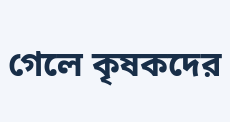গেলে কৃষকদের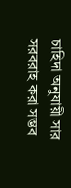চাহিদা অনুযায়ী সার সরবরাহ করা সম্ভব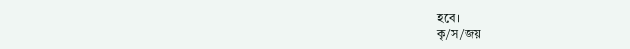হবে।
কৃ/স/জয়